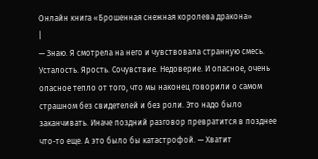Онлайн книга «Брошенная снежная королева дракона»
|
— Знаю. Я смотрела на него и чувствовала странную смесь. Усталость. Ярость. Сочувствие. Недоверие. И опасное, очень опасное тепло от того, что мы наконец говорили о самом страшном без свидетелей и без роли. Это надо было заканчивать. Иначе поздний разговор превратится в позднее что-то еще. А это было бы катастрофой. — Хватит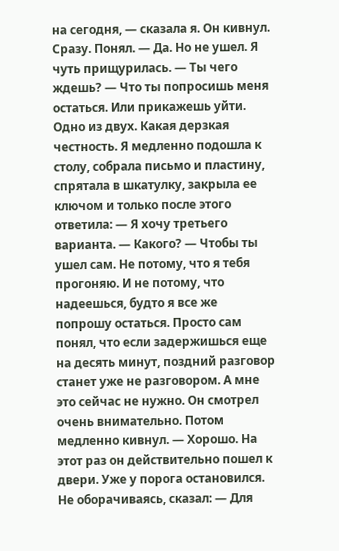на сегодня, — сказала я. Он кивнул. Сразу. Понял. — Да. Но не ушел. Я чуть прищурилась. — Ты чего ждешь? — Что ты попросишь меня остаться. Или прикажешь уйти. Одно из двух. Какая дерзкая честность. Я медленно подошла к столу, собрала письмо и пластину, спрятала в шкатулку, закрыла ее ключом и только после этого ответила: — Я хочу третьего варианта. — Какого? — Чтобы ты ушел сам. Не потому, что я тебя прогоняю. И не потому, что надеешься, будто я все же попрошу остаться. Просто сам понял, что если задержишься еще на десять минут, поздний разговор станет уже не разговором. А мне это сейчас не нужно. Он смотрел очень внимательно. Потом медленно кивнул. — Хорошо. На этот раз он действительно пошел к двери. Уже у порога остановился. Не оборачиваясь, сказал: — Для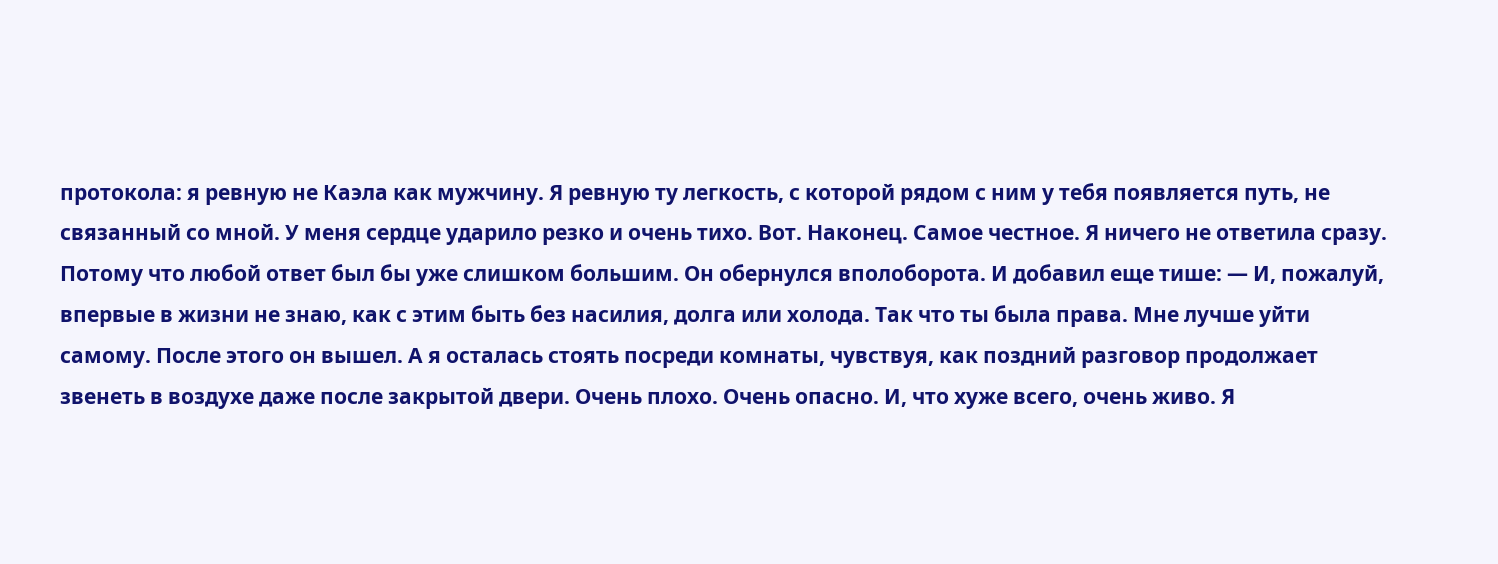протокола: я ревную не Каэла как мужчину. Я ревную ту легкость, с которой рядом с ним у тебя появляется путь, не связанный со мной. У меня сердце ударило резко и очень тихо. Вот. Наконец. Самое честное. Я ничего не ответила сразу. Потому что любой ответ был бы уже слишком большим. Он обернулся вполоборота. И добавил еще тише: — И, пожалуй, впервые в жизни не знаю, как с этим быть без насилия, долга или холода. Так что ты была права. Мне лучше уйти самому. После этого он вышел. А я осталась стоять посреди комнаты, чувствуя, как поздний разговор продолжает звенеть в воздухе даже после закрытой двери. Очень плохо. Очень опасно. И, что хуже всего, очень живо. Я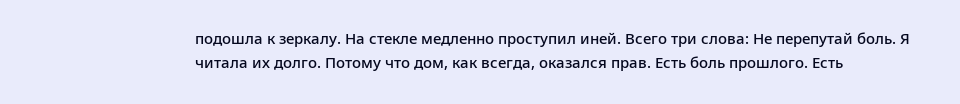подошла к зеркалу. На стекле медленно проступил иней. Всего три слова: Не перепутай боль. Я читала их долго. Потому что дом, как всегда, оказался прав. Есть боль прошлого. Есть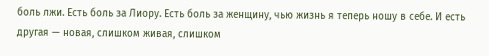боль лжи. Есть боль за Лиору. Есть боль за женщину, чью жизнь я теперь ношу в себе. И есть другая — новая, слишком живая, слишком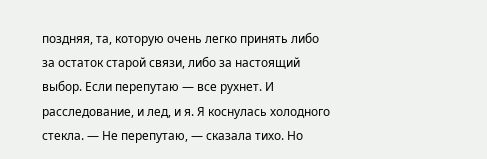поздняя, та, которую очень легко принять либо за остаток старой связи, либо за настоящий выбор. Если перепутаю — все рухнет. И расследование, и лед, и я. Я коснулась холодного стекла. — Не перепутаю, — сказала тихо. Но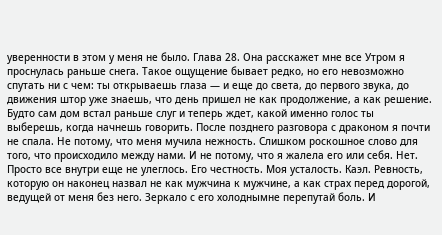уверенности в этом у меня не было. Глава 28. Она расскажет мне все Утром я проснулась раньше снега. Такое ощущение бывает редко, но его невозможно спутать ни с чем: ты открываешь глаза — и еще до света, до первого звука, до движения штор уже знаешь, что день пришел не как продолжение, а как решение. Будто сам дом встал раньше слуг и теперь ждет, какой именно голос ты выберешь, когда начнешь говорить. После позднего разговора с драконом я почти не спала. Не потому, что меня мучила нежность. Слишком роскошное слово для того, что происходило между нами. И не потому, что я жалела его или себя. Нет. Просто все внутри еще не улеглось. Его честность. Моя усталость. Каэл. Ревность, которую он наконец назвал не как мужчина к мужчине, а как страх перед дорогой, ведущей от меня без него. Зеркало с его холоднымне перепутай боль. И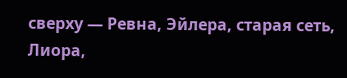сверху — Ревна, Эйлера, старая сеть, Лиора,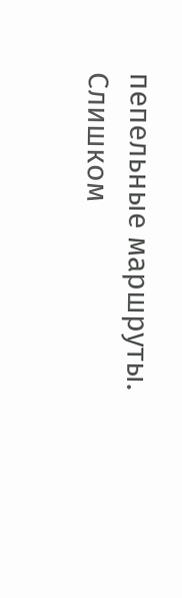пепельные маршруты. Слишком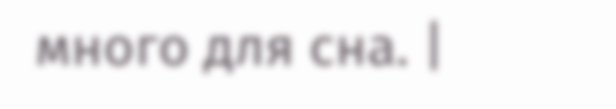много для сна. |